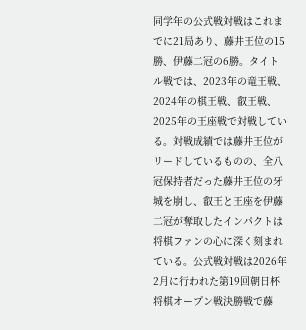同学年の公式戦対戦はこれまでに21局あり、藤井王位の15勝、伊藤二冠の6勝。タイトル戦では、2023年の竜王戦、2024年の棋王戦、叡王戦、2025年の王座戦で対戦している。対戦成績では藤井王位がリードしているものの、全八冠保持者だった藤井王位の牙城を崩し、叡王と王座を伊藤二冠が奪取したインパクトは将棋ファンの心に深く刻まれている。公式戦対戦は2026年2月に行われた第19回朝日杯将棋オープン戦決勝戦で藤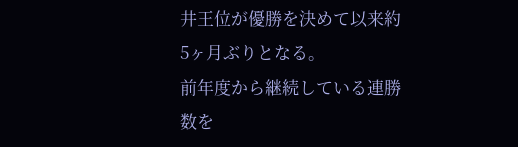井王位が優勝を決めて以来約5ヶ月ぶりとなる。
前年度から継続している連勝数を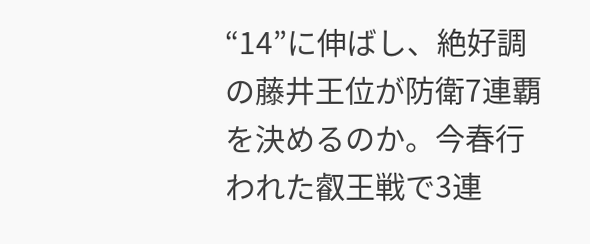“14”に伸ばし、絶好調の藤井王位が防衛7連覇を決めるのか。今春行われた叡王戦で3連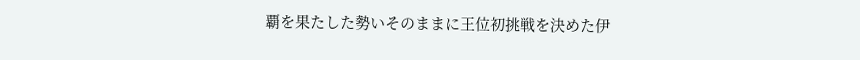覇を果たした勢いそのままに王位初挑戦を決めた伊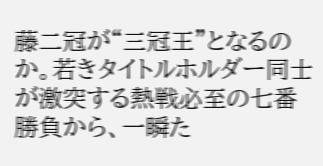藤二冠が“三冠王”となるのか。若きタイトルホルダー同士が激突する熱戦必至の七番勝負から、一瞬た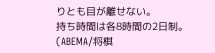りとも目が離せない。
持ち時間は各8時間の2日制。
(ABEMA/将棋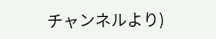チャンネルより)